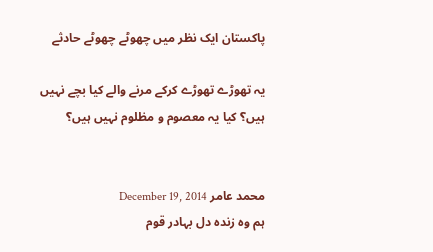پاکستان ایک نظر میں چھوٹے چھوٹے حادثے

یہ تھوڑے تھوڑے کرکے مرنے والے کیا بچے نہیں ہیں؟ کیا یہ معصوم و مظلوم نہیں ہیں؟


محمد عامر December 19, 2014
ہم وہ زندہ دل بہادر قوم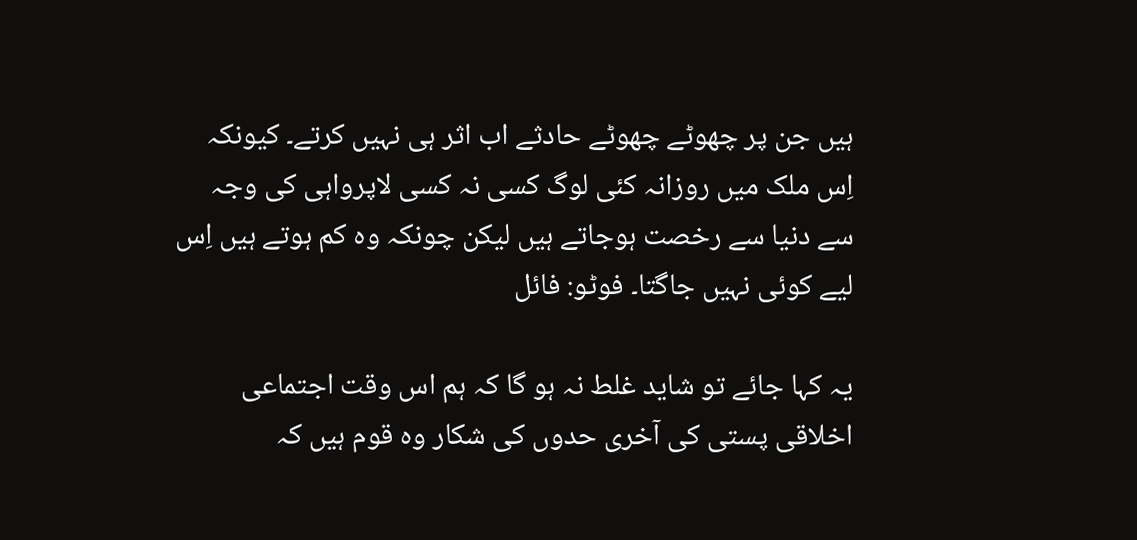ہیں جن پر چھوٹے چھوٹے حادثے اب اثر ہی نہیں کرتے۔ کیونکہ اِس ملک میں روزانہ کئی لوگ کسی نہ کسی لاپرواہی کی وجہ سے دنیا سے رخصت ہوجاتے ہیں لیکن چونکہ وہ کم ہوتے ہیں اِس لیے کوئی نہیں جاگتا۔ فوٹو: فائل

یہ کہا جائے تو شاید غلط نہ ہو گا کہ ہم اس وقت اجتماعی اخلاقی پستی کی آخری حدوں کی شکار وہ قوم ہیں کہ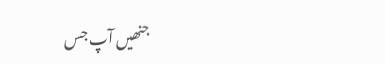جنھیں آپ جس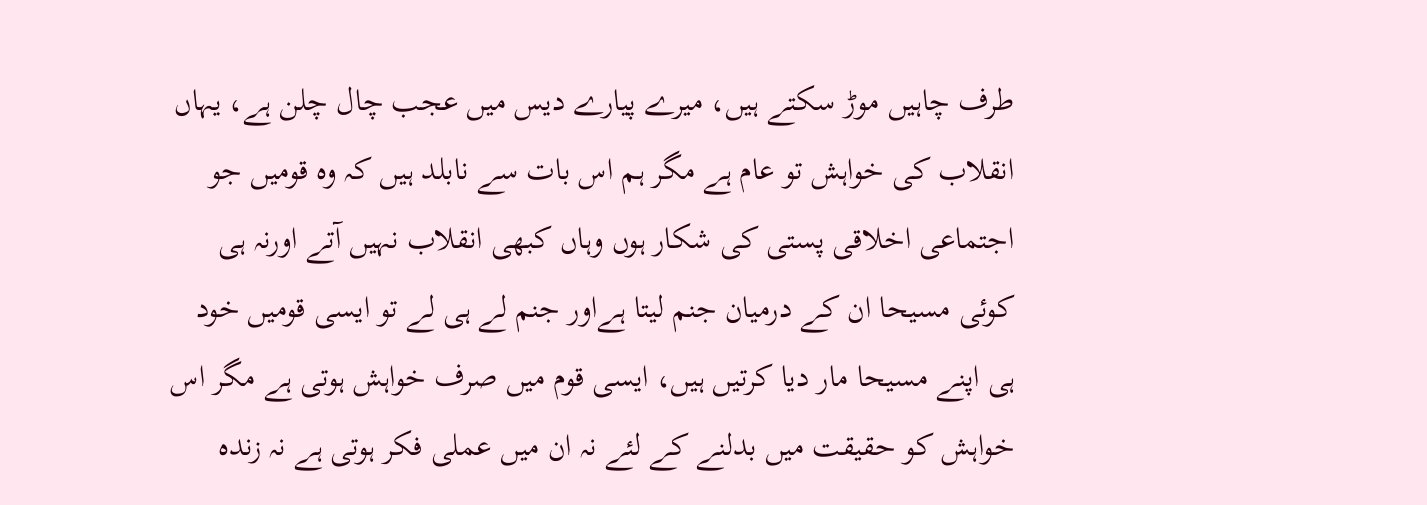طرف چاہیں موڑ سکتے ہیں، میرے پیارے دیس میں عجب چال چلن ہے، یہاں انقلاب کی خواہش تو عام ہے مگر ہم اس بات سے نابلد ہیں کہ وہ قومیں جو اجتماعی اخلاقی پستی کی شکار ہوں وہاں کبھی انقلاب نہیں آتے اورنہ ہی کوئی مسیحا ان کے درمیان جنم لیتا ہےاور جنم لے ہی لے تو ایسی قومیں خود ہی اپنے مسیحا مار دیا کرتیں ہیں، ایسی قوم میں صرف خواہش ہوتی ہے مگر اس خواہش کو حقیقت میں بدلنے کے لئے نہ ان میں عملی فکر ہوتی ہے نہ زندہ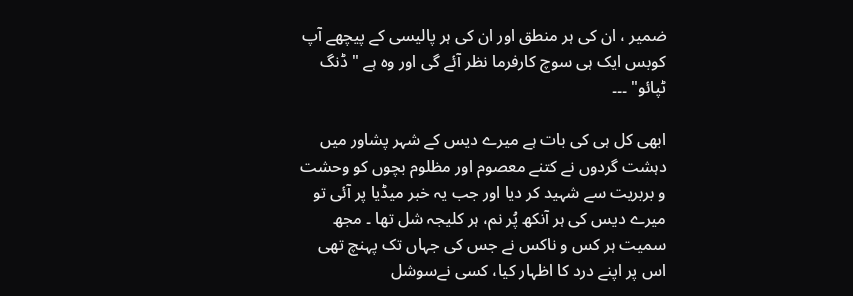ضمیر ، ان کی ہر منطق اور ان کی ہر پالیسی کے پیچھے آپ کوبس ایک ہی سوچ کارفرما نظر آئے گی اور وہ ہے " ڈنگ ٹپائو" ۔۔۔

ابھی کل ہی کی بات ہے میرے دیس کے شہر پشاور میں دہشت گردوں نے کتنے معصوم اور مظلوم بچوں کو وحشت و بربریت سے شہید کر دیا اور جب یہ خبر میڈیا پر آئی تو میرے دیس کی ہر آنکھ پُر نم، ہر کلیجہ شل تھا ۔ مجھ سمیت ہر کس و ناکس نے جس کی جہاں تک پہنچ تھی اس پر اپنے درد کا اظہار کیا، کسی نےسوشل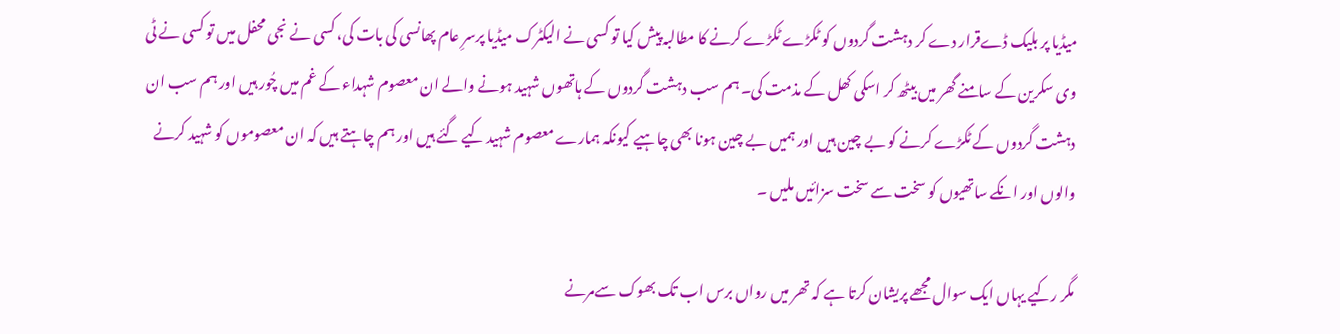میڈیا پر بلیک ڈےقرار دے کر دہشت گردوں کو ٹکڑے ٹکڑے کرنے کا مطالبہ پیش کیا تو کسی نے الیکٹرک میڈیا پرسرِ عام پھانسی کی بات کی، کسی نے نجی محفل میں تو کسی نے ٹی وی سکرین کے سامنے گھر میں بیٹھ کر اسکی کھل کے مذمت کی۔ ہم سب دہشت گردوں کے ہاتھوں شہید ہونے والے ان معصوم شہداء کے غم میں چُور ہیں اور ہم سب ان دہشت گردوں کے ٹکڑے کرنے کو بے چین ہیں اور ہمیں بے چین ہونا بھی چاہیے کیونکہ ہمارے معصوم شہید کیے گئے ہیں اور ہم چاہتے ہیں کہ ان معصوموں کو شہید کرنے والوں اور انکے ساتھیوں کو سخت سے سخت سزائیں ملیں ۔

مگر رکیے یہاں ایک سوال مجھے پریشان کرتا ہے کہ تھر میں رواں برس اب تک بھوک سےمرنے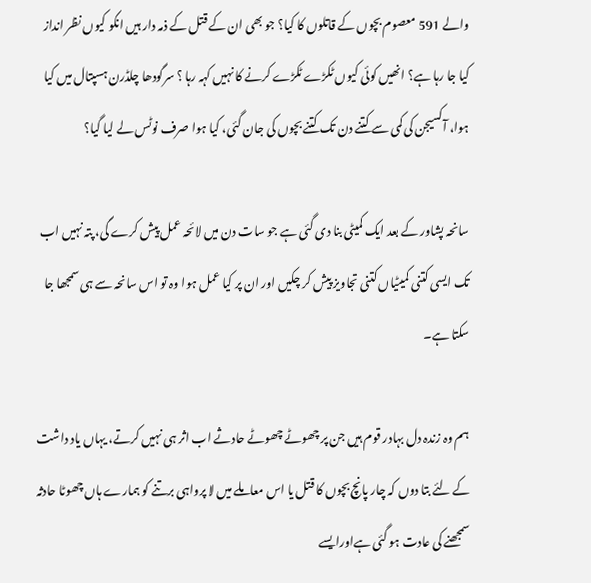والے 591 معصوم بچوں کے قاتلوں کا کیا؟ جو بھی ان کے قتل کے ذمہ دار ہیں انکو کیوں نظر انداز کیا جا رہا ہے؟ انھیں کوئی کیوں ٹکڑے ٹکڑے کرنے کا نہیں کہہ رہا ؟ سرگودھا چلڈرن ہسپتال میں کیا ہوا، آکسیجن کی کمی سے کتنے دن تک کتنے بچوں کی جان گئی، کیا ہوا صرف نوٹس لے لیا گیا؟

سانحہ پشاور کے بعد ایک کمیٹی بنا دی گئی ہے جو سات دن میں لائحہ عمل پیش کرے گی، پتہ نہیں اب تک ایسی کتنی کمیٹیاں کتنی تجاویز پیش کر چکیں اور ان پر کیا عمل ہوا وہ تو اس سانحہ سے ہی سمجھا جا سکتا ہے۔

ہم وہ زندہ دل بہادر قوم ہیں جن پر چھوٹے چھوٹے حادثے اب اثر ہی نہیں کرتے، یہاں یاد داشت کے لئے بتا دوں کہ چار پانچ بچوں کا قتل یا اس معاملے میں لا پرواہی برتنے کو ہمارے ہاں چھوٹا حادثہ سمجھنے کی عادت ہو گئی ہےاورایسے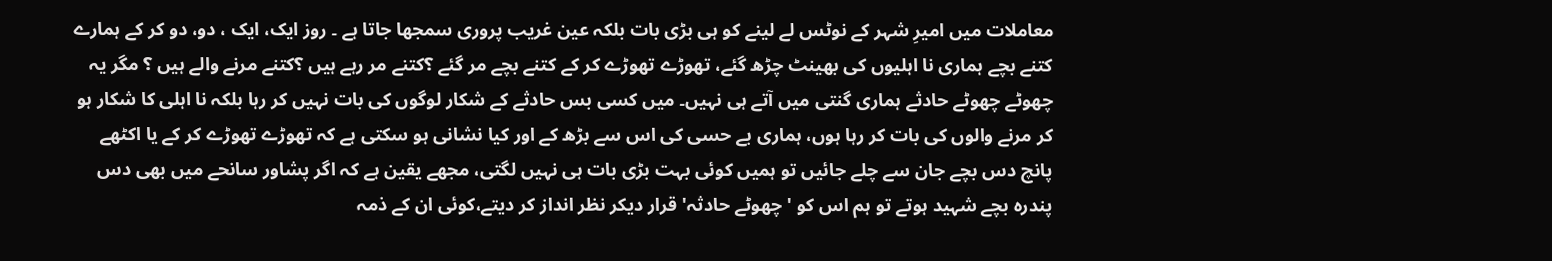معاملات میں امیرِ شہر کے نوٹس لے لینے کو ہی بڑی بات بلکہ عین غریب پروری سمجھا جاتا ہے ۔ روز ایک، ایک ، دو، دو کر کے ہمارے کتنے بچے ہماری نا اہلیوں کی بھینٹ چڑھ گئے، تھوڑے تھوڑے کر کے کتنے بچے مر گئے ؟کتنے مر رہے ہیں ؟کتنے مرنے والے ہیں ؟ مگر یہ چھوٹے چھوٹے حادثے ہماری گنتی میں آتے ہی نہیں۔ میں کسی بس حادثے کے شکار لوگوں کی بات نہیں کر رہا بلکہ نا اہلی کا شکار ہو کر مرنے والوں کی بات کر رہا ہوں، ہماری بے حسی کی اس سے بڑھ کے اور کیا نشانی ہو سکتی ہے کہ تھوڑے تھوڑے کر کے یا اکٹھے پانچ دس بچے جان سے چلے جائیں تو ہمیں کوئی بہت بڑی بات ہی نہیں لگتی، مجھے یقین ہے کہ اگر پشاور سانحے میں بھی دس پندرہ بچے شہید ہوتے تو ہم اس کو ' چھوٹے حادثہ' قرار دیکر نظر انداز کر دیتے،کوئی ان کے ذمہ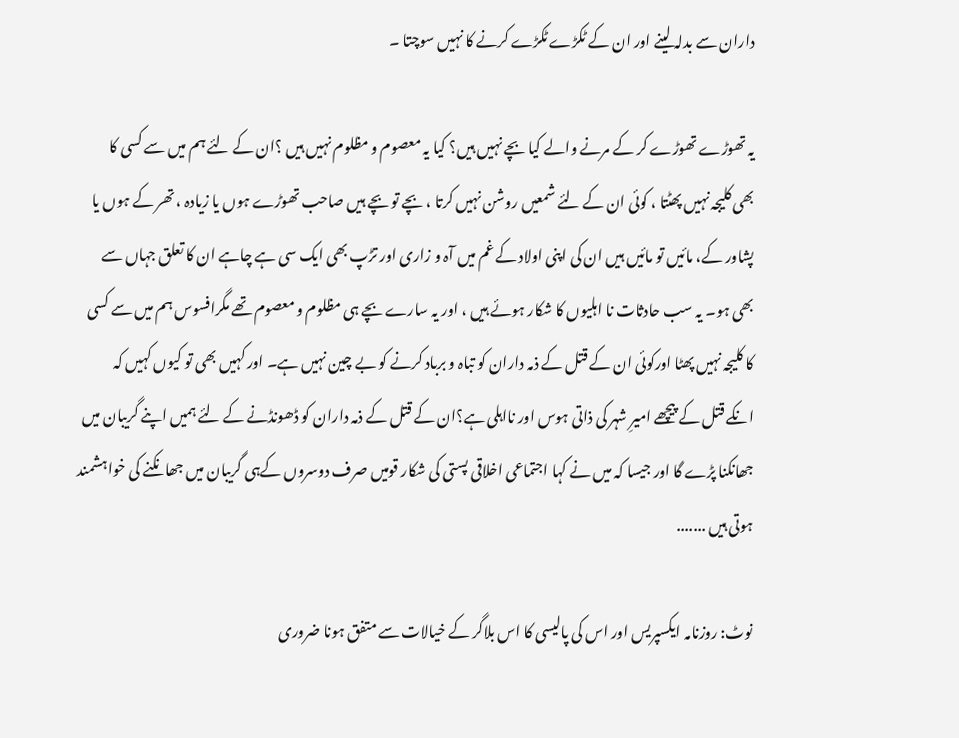داران سے بدلہ لینے اور ان کے ٹکڑے ٹکڑے کرنے کا نہیں سوچتا ۔

یہ تھوڑے تھوڑے کر کے مرنے والے کیا بچے نہیں ہیں؟ کیا یہ معصوم و مظلوم نہیں ہیں ؟ان کے لئے ہم میں سے کسی کا بھی کلیجہ نہیں پھٹتا ، کوئی ان کے لئے شمعیں روشن نہیں کرتا ، بچے تو بچے ہیں صاحب تھوڑے ہوں یا زیادہ ، تھر کے ہوں یا پشاور کے، مائیں تو مائیں ہیں ان کی اپنی اولاد کے غم میں آہ و زاری اور تڑپ بھی ایک سی ہے چاہے ان کا تعلق جہاں سے بھی ہو۔ یہ سب حادثات نا اہلیوں کا شکار ہوئے ہیں ، اور یہ سارے بچے ہی مظلوم و معصوم تھے مگرافسوس ہم میں سے کسی کا کلیجہ نہیں پھٹا اورکوئی ان کے قتل کے ذمہ داران کو تباہ و برباد کرنے کو بے چین نہیں ہے۔ اور کہیں بھی تو کیوں کہیں کہ انکے قتل کے پیچھے امیرِ شہر کی ذاتی ہوس اور نااہلی ہے؟ان کے قتل کے ذمہ داران کو ڈھونڈنے کے لئے ہمیں اپنے گریبان میں جھانکنا پڑے گا اور جیسا کہ میں نے کہا اجتماعی اخلاقی پستی کی شکار قومیں صرف دوسروں کےہی گریبان میں جھانکنے کی خواہشمند ہوتی ہیں .......

نوٹ: روزنامہ ایکسپریس اور اس کی پالیسی کا اس بلاگر کے خیالات سے متفق ہونا ضروری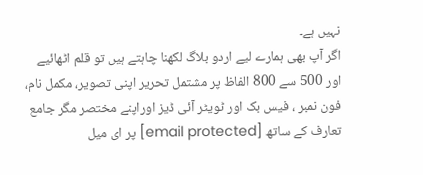نہیں ہے۔
اگر آپ بھی ہمارے لیے اردو بلاگ لکھنا چاہتے ہیں تو قلم اٹھائیے اور 500 سے 800 الفاظ پر مشتمل تحریر اپنی تصویر، مکمل نام، فون نمبر ، فیس بک اور ٹویٹر آئی ڈیز اوراپنے مختصر مگر جامع تعارف کے ساتھ [email protected] پر ای میل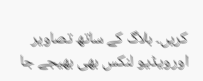کریں۔ بلاگ کے ساتھ تصاویر اورویڈیو لنکس بھی بھیجے جا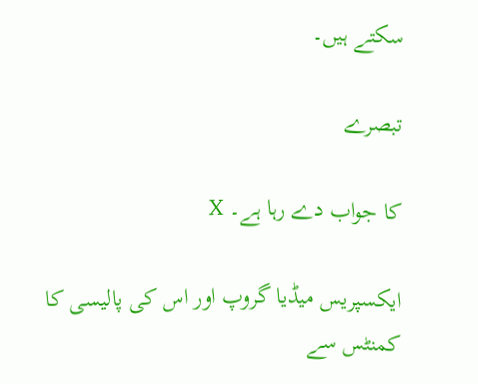سکتے ہیں۔

تبصرے

کا جواب دے رہا ہے۔ X

ایکسپریس میڈیا گروپ اور اس کی پالیسی کا کمنٹس سے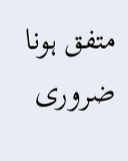متفق ہونا ضروری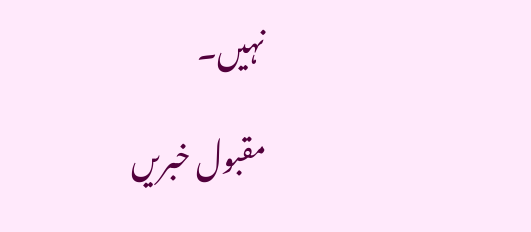نہیں۔

مقبول خبریں